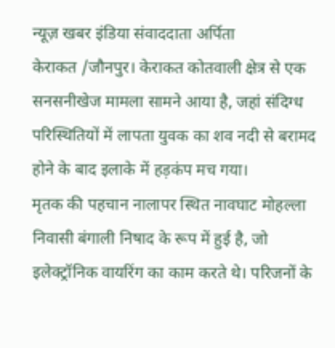न्यूज़ खबर इंडिया संवाददाता अर्पिता
केराकत /जौनपुर। केराकत कोतवाली क्षेत्र से एक सनसनीखेज मामला सामने आया है, जहां संदिग्ध परिस्थितियों में लापता युवक का शव नदी से बरामद होने के बाद इलाके में हड़कंप मच गया।
मृतक की पहचान नालापर स्थित नावघाट मोहल्ला निवासी बंगाली निषाद के रूप में हुई है, जो इलेक्ट्रॉनिक वायरिंग का काम करते थे। परिजनों के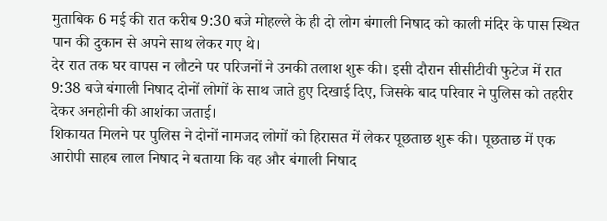मुताबिक 6 मई की रात करीब 9:30 बजे मोहल्ले के ही दो लोग बंगाली निषाद को काली मंदिर के पास स्थित पान की दुकान से अपने साथ लेकर गए थे।
देर रात तक घर वापस न लौटने पर परिजनों ने उनकी तलाश शुरू की। इसी दौरान सीसीटीवी फुटेज में रात 9:38 बजे बंगाली निषाद दोनों लोगों के साथ जाते हुए दिखाई दिए, जिसके बाद परिवार ने पुलिस को तहरीर देकर अनहोनी की आशंका जताई।
शिकायत मिलने पर पुलिस ने दोनों नामजद लोगों को हिरासत में लेकर पूछताछ शुरू की। पूछताछ में एक आरोपी साहब लाल निषाद ने बताया कि वह और बंगाली निषाद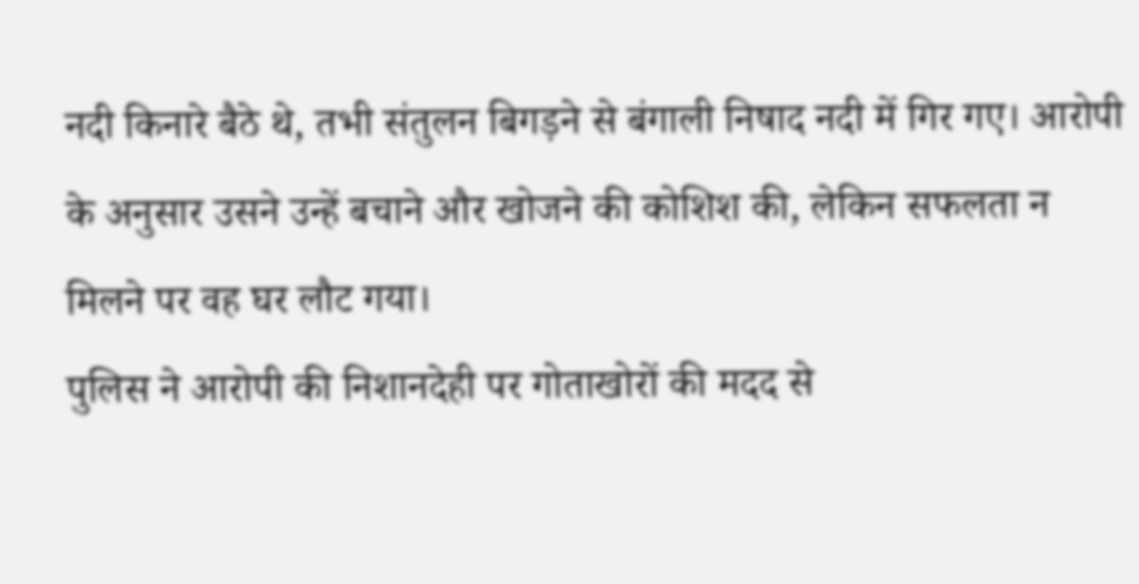नदी किनारे बैठे थे, तभी संतुलन बिगड़ने से बंगाली निषाद नदी में गिर गए। आरोपी के अनुसार उसने उन्हें बचाने और खोजने की कोशिश की, लेकिन सफलता न मिलने पर वह घर लौट गया।
पुलिस ने आरोपी की निशानदेही पर गोताखोरों की मदद से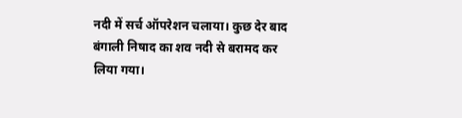नदी में सर्च ऑपरेशन चलाया। कुछ देर बाद बंगाली निषाद का शव नदी से बरामद कर लिया गया।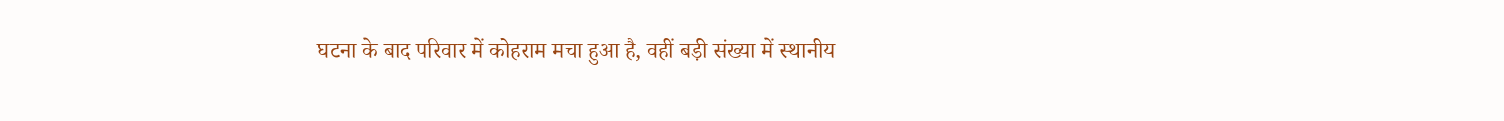घटना के बाद परिवार में कोहराम मचा हुआ है, वहीं बड़ी संख्या में स्थानीय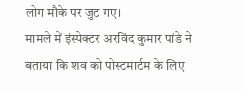लोग मौके पर जुट गए।
मामले में इंस्पेक्टर अरविंद कुमार पांडे ने बताया कि शव को पोस्टमार्टम के लिए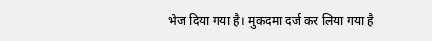भेज दिया गया है। मुकदमा दर्ज कर लिया गया है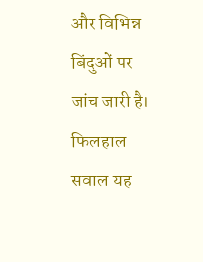और विभिन्न बिंदुओं पर जांच जारी है।
फिलहाल सवाल यह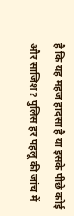है कि यह महज हादसा है या इसके पीछे कोई और साजिश? पुलिस हर पहलू की जांच में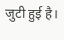जुटी हुई है।